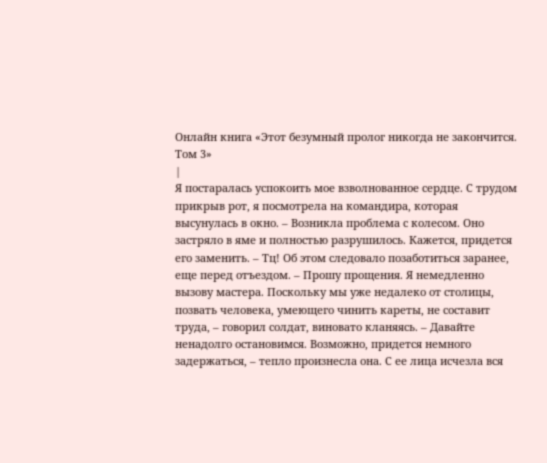Онлайн книга «Этот безумный пролог никогда не закончится. Том 3»
|
Я постаралась успокоить мое взволнованное сердце. С трудом прикрыв рот, я посмотрела на командира, которая высунулась в окно. – Возникла проблема с колесом. Оно застряло в яме и полностью разрушилось. Кажется, придется его заменить. – Тц! Об этом следовало позаботиться заранее, еще перед отъездом. – Прошу прощения. Я немедленно вызову мастера. Поскольку мы уже недалеко от столицы, позвать человека, умеющего чинить кареты, не составит труда, – говорил солдат, виновато кланяясь. – Давайте ненадолго остановимся. Возможно, придется немного задержаться, – тепло произнесла она. С ее лица исчезла вся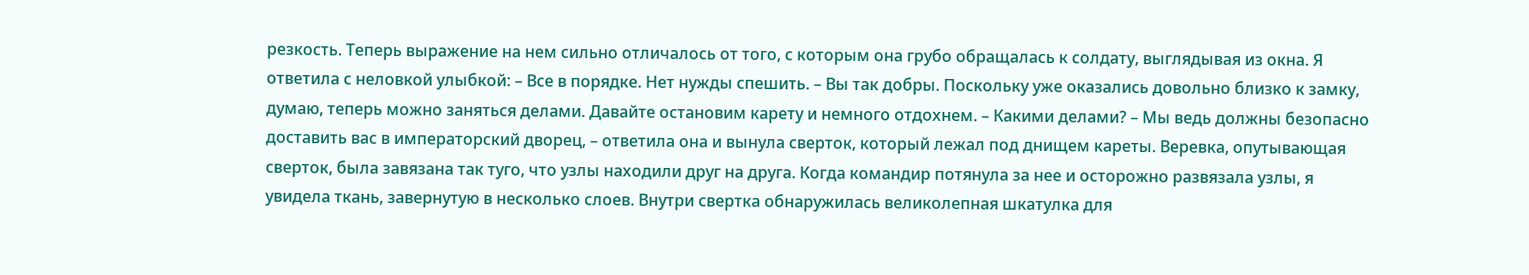резкость. Теперь выражение на нем сильно отличалось от того, с которым она грубо обращалась к солдату, выглядывая из окна. Я ответила с неловкой улыбкой: – Все в порядке. Нет нужды спешить. – Вы так добры. Поскольку уже оказались довольно близко к замку, думаю, теперь можно заняться делами. Давайте остановим карету и немного отдохнем. – Какими делами? – Мы ведь должны безопасно доставить вас в императорский дворец, – ответила она и вынула сверток, который лежал под днищем кареты. Веревка, опутывающая сверток, была завязана так туго, что узлы находили друг на друга. Когда командир потянула за нее и осторожно развязала узлы, я увидела ткань, завернутую в несколько слоев. Внутри свертка обнаружилась великолепная шкатулка для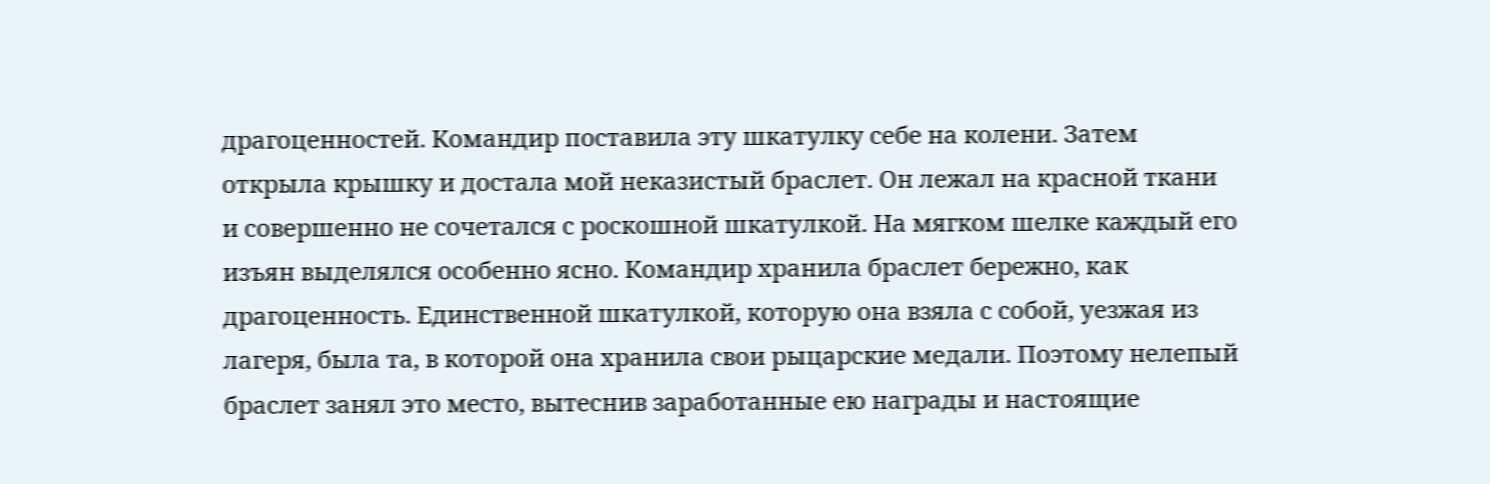драгоценностей. Командир поставила эту шкатулку себе на колени. Затем открыла крышку и достала мой неказистый браслет. Он лежал на красной ткани и совершенно не сочетался с роскошной шкатулкой. На мягком шелке каждый его изъян выделялся особенно ясно. Командир хранила браслет бережно, как драгоценность. Единственной шкатулкой, которую она взяла с собой, уезжая из лагеря, была та, в которой она хранила свои рыцарские медали. Поэтому нелепый браслет занял это место, вытеснив заработанные ею награды и настоящие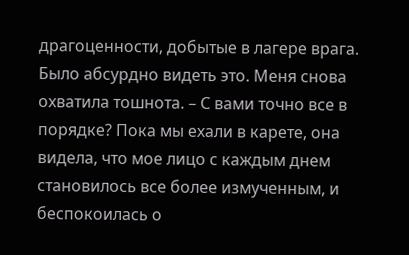драгоценности, добытые в лагере врага. Было абсурдно видеть это. Меня снова охватила тошнота. – С вами точно все в порядке? Пока мы ехали в карете, она видела, что мое лицо с каждым днем становилось все более измученным, и беспокоилась о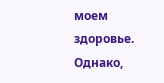моем здоровье. Однако,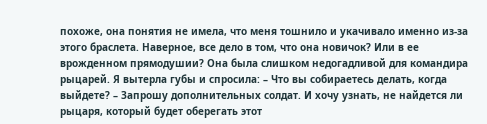похоже, она понятия не имела, что меня тошнило и укачивало именно из-за этого браслета. Наверное, все дело в том, что она новичок? Или в ее врожденном прямодушии? Она была слишком недогадливой для командира рыцарей. Я вытерла губы и спросила: – Что вы собираетесь делать, когда выйдете? – Запрошу дополнительных солдат. И хочу узнать, не найдется ли рыцаря, который будет оберегать этот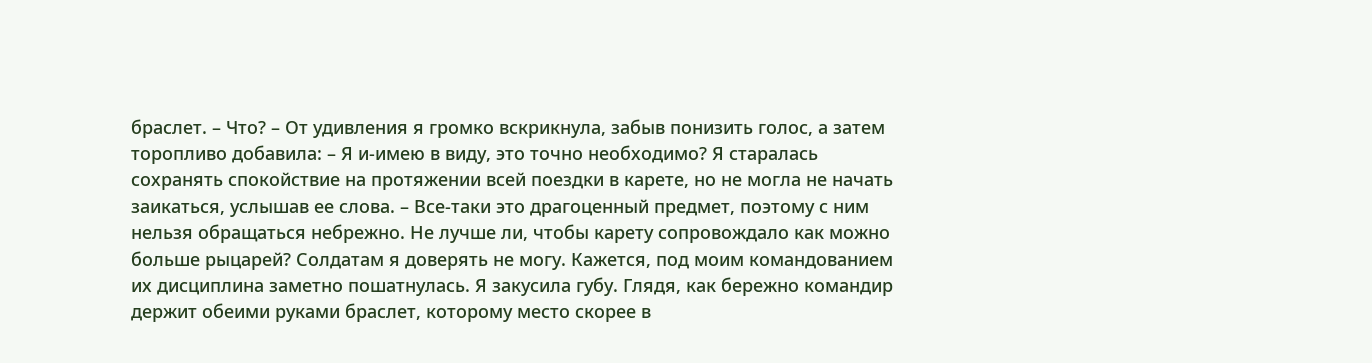браслет. – Что? – От удивления я громко вскрикнула, забыв понизить голос, а затем торопливо добавила: – Я и-имею в виду, это точно необходимо? Я старалась сохранять спокойствие на протяжении всей поездки в карете, но не могла не начать заикаться, услышав ее слова. – Все-таки это драгоценный предмет, поэтому с ним нельзя обращаться небрежно. Не лучше ли, чтобы карету сопровождало как можно больше рыцарей? Солдатам я доверять не могу. Кажется, под моим командованием их дисциплина заметно пошатнулась. Я закусила губу. Глядя, как бережно командир держит обеими руками браслет, которому место скорее в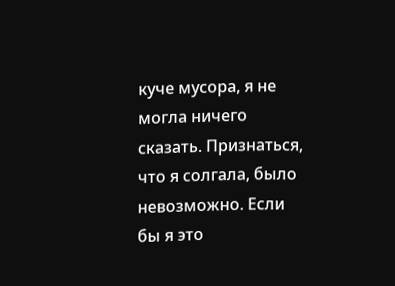куче мусора, я не могла ничего сказать. Признаться, что я солгала, было невозможно. Если бы я это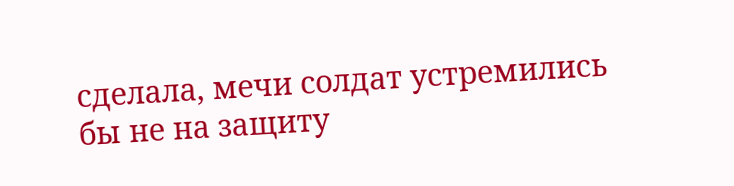сделала, мечи солдат устремились бы не на защиту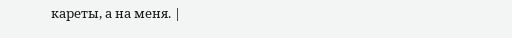кареты, а на меня. |